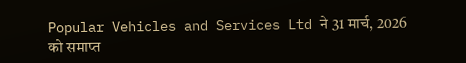Popular Vehicles and Services Ltd ने 31 मार्च, 2026 को समाप्त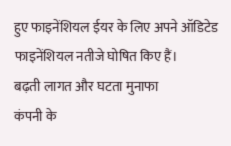हुए फाइनेंशियल ईयर के लिए अपने ऑडिटेड फाइनेंशियल नतीजे घोषित किए हैं।
बढ़ती लागत और घटता मुनाफा
कंपनी के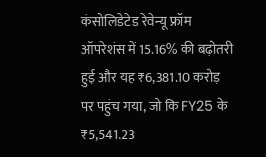कंसोलिडेटेड रेवेन्यू फ्रॉम ऑपरेशंस में 15.16% की बढ़ोतरी हुई और यह ₹6,381.10 करोड़ पर पहुंच गया, जो कि FY25 के ₹5,541.23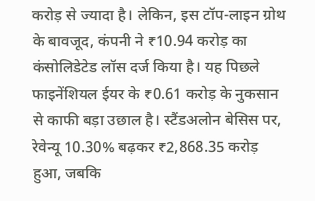करोड़ से ज्यादा है। लेकिन, इस टॉप-लाइन ग्रोथ के बावजूद, कंपनी ने ₹10.94 करोड़ का कंसोलिडेटेड लॉस दर्ज किया है। यह पिछले फाइनेंशियल ईयर के ₹0.61 करोड़ के नुकसान से काफी बड़ा उछाल है। स्टैंडअलोन बेसिस पर, रेवेन्यू 10.30% बढ़कर ₹2,868.35 करोड़ हुआ, जबकि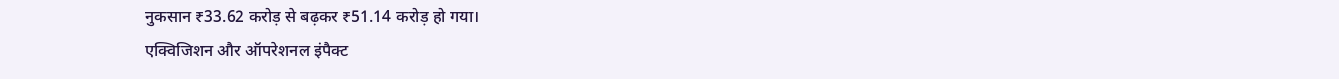नुकसान ₹33.62 करोड़ से बढ़कर ₹51.14 करोड़ हो गया।
एक्विजिशन और ऑपरेशनल इंपैक्ट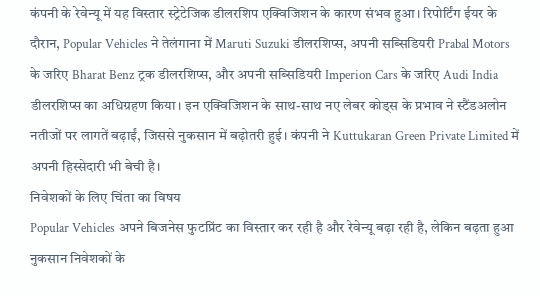कंपनी के रेवेन्यू में यह विस्तार स्ट्रेटेजिक डीलरशिप एक्विजिशन के कारण संभव हुआ। रिपोर्टिंग ईयर के दौरान, Popular Vehicles ने तेलंगाना में Maruti Suzuki डीलरशिप्स, अपनी सब्सिडियरी Prabal Motors के जरिए Bharat Benz ट्रक डीलरशिप्स, और अपनी सब्सिडियरी Imperion Cars के जरिए Audi India डीलरशिप्स का अधिग्रहण किया। इन एक्विजिशन के साथ-साथ नए लेबर कोड्स के प्रभाव ने स्टैंडअलोन नतीजों पर लागतें बढ़ाईं, जिससे नुकसान में बढ़ोतरी हुई। कंपनी ने Kuttukaran Green Private Limited में अपनी हिस्सेदारी भी बेची है।
निवेशकों के लिए चिंता का विषय
Popular Vehicles अपने बिजनेस फुटप्रिंट का विस्तार कर रही है और रेवेन्यू बढ़ा रही है, लेकिन बढ़ता हुआ नुकसान निवेशकों के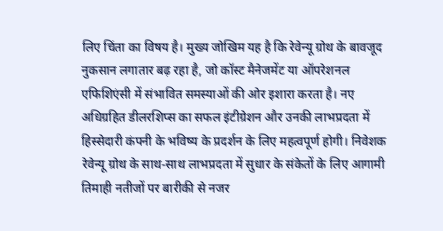लिए चिंता का विषय है। मुख्य जोखिम यह है कि रेवेन्यू ग्रोथ के बावजूद नुकसान लगातार बढ़ रहा है, जो कॉस्ट मैनेजमेंट या ऑपरेशनल एफिशिएंसी में संभावित समस्याओं की ओर इशारा करता है। नए अधिग्रहित डीलरशिप्स का सफल इंटीग्रेशन और उनकी लाभप्रदता में हिस्सेदारी कंपनी के भविष्य के प्रदर्शन के लिए महत्वपूर्ण होगी। निवेशक रेवेन्यू ग्रोथ के साथ-साथ लाभप्रदता में सुधार के संकेतों के लिए आगामी तिमाही नतीजों पर बारीकी से नजर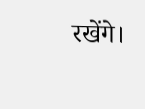रखेंगे।